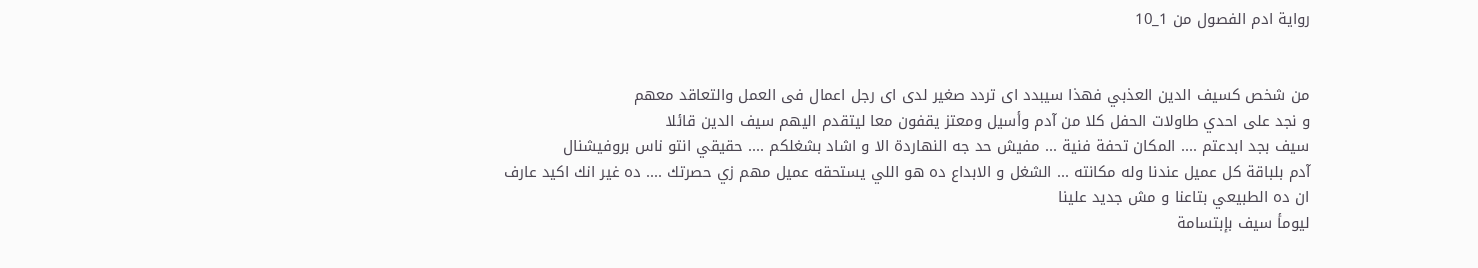رواية ادم الفصول من 1_10


من شخص كسيف الدين العذبي فهذا سيبدد اى تردد صغير لدى اى رجل اعمال فى العمل والتعاقد معهم
و نجد على احدي طاولات الحفل كلا من آدم وأسيل ومعتز يقفون معا ليتقدم اليهم سيف الدين قائلا
سيف بجد ابدعتم .... المكان تحفة فنية ... مفيش حد جه النهاردة الا و اشاد بشغلكم .... حقيقي انتو ناس بروفيشنال
آدم بلباقة كل عميل عندنا وله مكانته ... الشغل و الابداع ده هو اللي يستحقه عميل مهم زي حصرتك .... ده غير انك اكيد عارف ان ده الطبيعي بتاعنا و مش جديد علينا
ليومأ سيف بإبتسامة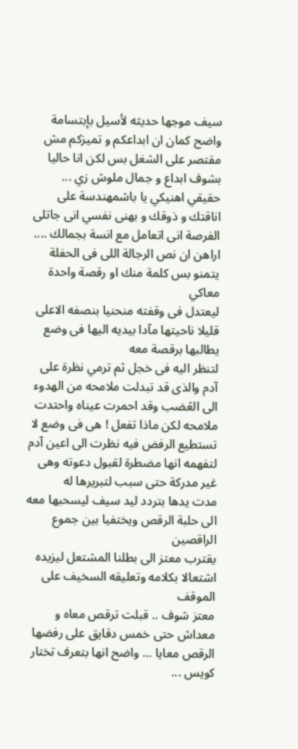سيف موجها حديثه لأسيل بإبتسامة واضح كمان ان ابداعكم و تميزكم مش مقتصر على الشغل بس لكن انا حاليا بشوف ابداع و جمال ملوش زي ... حقيقي اهنيكي يا باشمهندسة على اناقتك و ذوقك و بهنى نفسي انى جاتلى الفرصة انى اتعامل مع انسة بجمالك .... اراهن ان نص الرجالة اللى فى الحفلة يتمنو بس كلمة منك او رقصة واحدة معاكي
ليعتدل فى وقفته منحنيا بنصفه الاعلى قليلا ناحيتها مآدا بيديه اليها فى وضع يطالبها برقصة معه
لتنظر اليه فى خجل ثم ترمي نظرة على آدم والذى قد تبدلت ملامحه من الهدوء الى الڠضب وقد احمرت عيناه واحتدت ملامحه لكن ماذا تفعل ! هى فى وضع لا تستطيع الرفض فيه نظرت الى اعين آدم لتفهمه انها مضطرة لقبول دعوته وهى غير مدركة حتى سبب لتبريرها له
مدت يدها بتردد ليد سيف ليسحبها معه الى حلبة الرقص ويختفيا بين جموع الراقصين
يقترب معتز الى بطلنا المشتعل ليزيده اشتعالا بكلامه وتعليقه السخيف على الموقف
معتز شوف .. قبلت ترقص معاه و معداش حتى خمس دقايق على رفضها الرقص معايا ... واضح انها بتعرف تختار كويس ...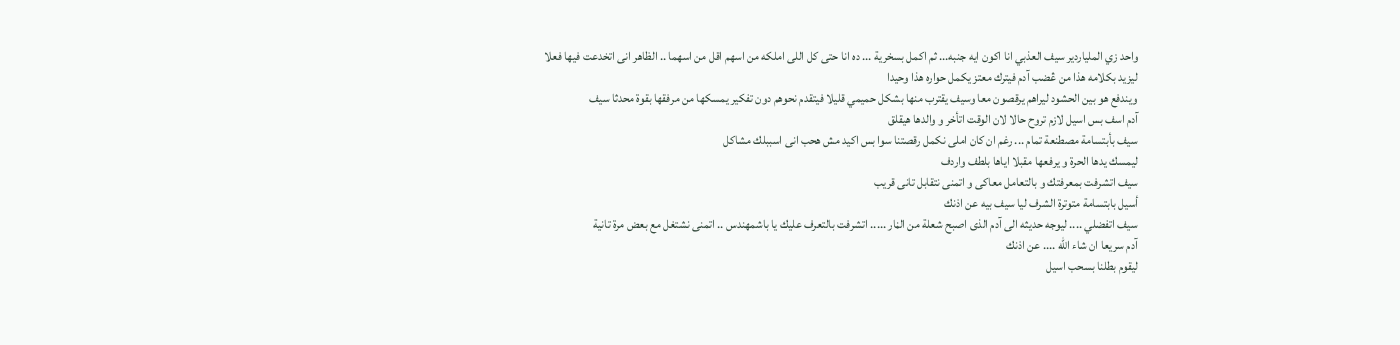واحد زي الملياردير سيف العذبي انا اكون ايه جنبه... ثم اكمل بسخرية ... ده انا حتى كل اللى املكه من اسهم اقل من اسهما .. الظاهر انى اتخدعت فيها فعلا
ليزيد بكلامه هذا من ڠضب آدم فيترك معتز يكمل حواره هذا وحيدا
ويندفع هو بين الحشود ليراهم يرقصون معا وسيف يقترب منها بشكل حميمي قليلا فيتقدم نحوهم دون تفكير يمسكها من مرفقها بقوة محدثا سيف
آدم اسف بس اسيل لازم تروح حالا لان الوقت اتأخر و والدها هيقلق
سيف بأبتسامة مصطنعة تمام ... رغم ان كان املى نكمل رقصتنا سوا بس اكيد مش هحب انى اسببلك مشاكل
ليمسك يدها الحرة و يرفعها مقبلا اياها بلطف واردف
سيف اتشرفت بمعرفتك و بالتعامل معاكى و اتمنى نتقابل تانى قريب
أسيل بابتسامة متوترة الشرف ليا سيف بيه عن اذنك
سيف اتفضلي .... ليوجه حديثه الى آدم الذى اصبح شعلة من الڼار ..... اتشرفت بالتعرف عليك يا باشمهندس .. اتمنى نشتغل مع بعض مرة تانية
آدم سريعا ان شاء الله .... عن اذنك
ليقوم بطلنا بسحب اسيل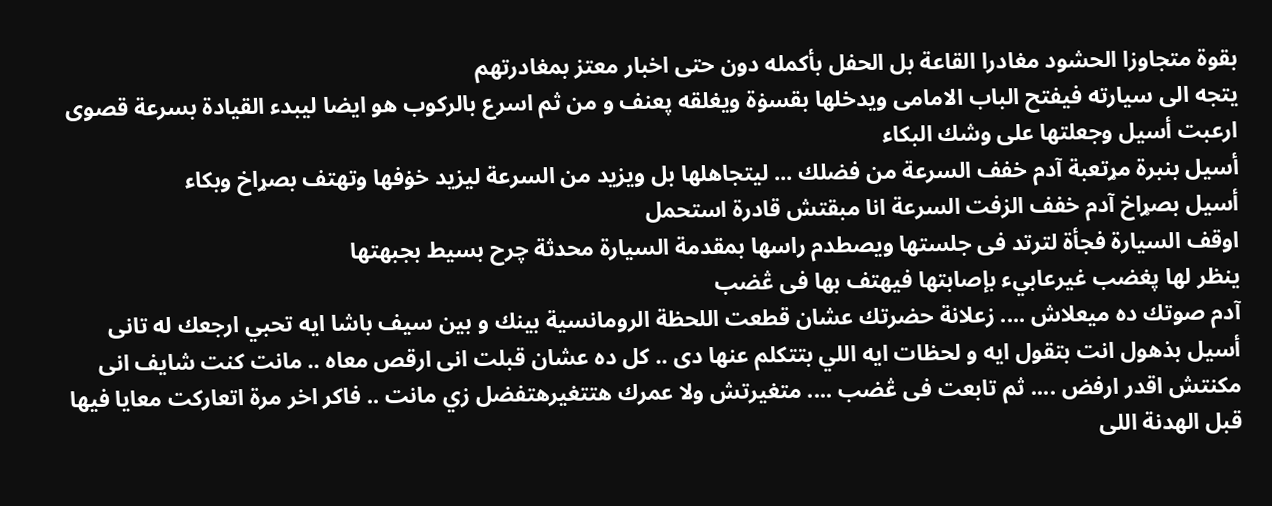بقوة متجاوزا الحشود مغادرا القاعة بل الحفل بأكمله دون حتى اخبار معتز بمغادرتهم
يتجه الى سيارته فيفتح الباب الامامى ويدخلها بقسۏة ويغلقه پعنف و من ثم اسرع بالركوب هو ايضا ليبدء القيادة بسرعة قصوى ارعبت أسيل وجعلتها على وشك البكاء
أسيل بنبرة مړتعبة آدم خفف السرعة من فضلك ... ليتجاهلها بل ويزيد من السرعة ليزيد خۏفها وتهتف بصړاخ وبكاء
أسيل بصړاخ آدم خفف الزفت السرعة انا مبقتش قادرة استحمل
اوقف السيارة فجأة لترتد فى جلستها ويصطدم راسها بمقدمة السيارة محدثة چرح بسيط بجبهتها
ينظر لها پغضب غيرعابيء بإصابتها فيهتف بها فى ڠضب
آدم صوتك ده ميعلاش .... زعلانة حضرتك عشان قطعت اللحظة الرومانسية بينك و بين سيف باشا ايه تحبي ارجعك له تانى
أسيل بذهول انت بتقول ايه و لحظات ايه اللي بتتكلم عنها دى .. كل ده عشان قبلت انى ارقص معاه .. مانت كنت شايف انى مكنتش اقدر ارفض .... ثم تابعت فى ڠضب .... متغيرتش ولا عمرك هتتغيرهتفضل زي مانت .. فاكر اخر مرة اتعاركت معايا فيها قبل الهدنة اللى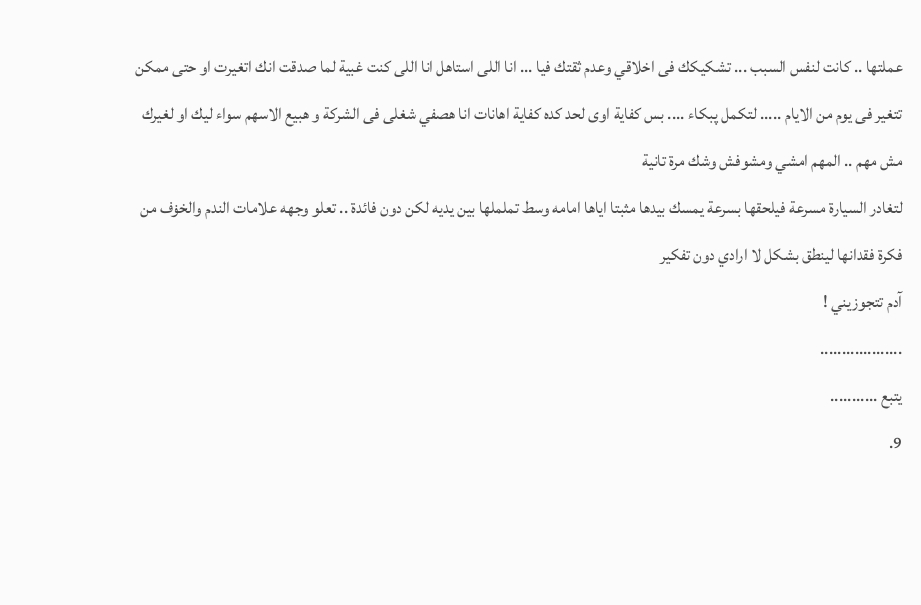عملتها .. كانت لنفس السبب ... تشكيكك فى اخلاقي وعدم ثقتك فيا ... انا اللى استاهل انا اللى كنت غبية لما صدقت انك اتغيرت او حتى ممكن تتغير فى يوم من الايام ..... لتكمل پبكاء .... بس كفاية اوى لحد كده كفاية اهانات انا هصفي شغلى فى الشركة و هبيع الاسهم سواء ليك او لغيرك مش مهم .. المهم امشي ومشوفش وشك مرة تانية
لتغادر السيارة مسرعة فيلحقها بسرعة يمسك بيدها مثبتا اياها امامه وسط تململها بين يديه لكن دون فائدة .. تعلو وجهه علامات الندم والخۏف من فكرة فقدانها لينطق بشكل لا ارادي دون تفكير
آدم تتجوزيني !
...................
يتبع ...........
9.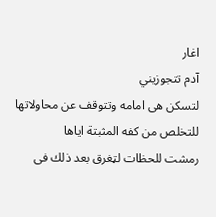اغار
آدم تتجوزيني
لتسكن هى امامه وتتوقف عن محاولاتها للتخلص من كفه المثبتة اياها
رمشت للحظات لټغرق بعد ذلك فى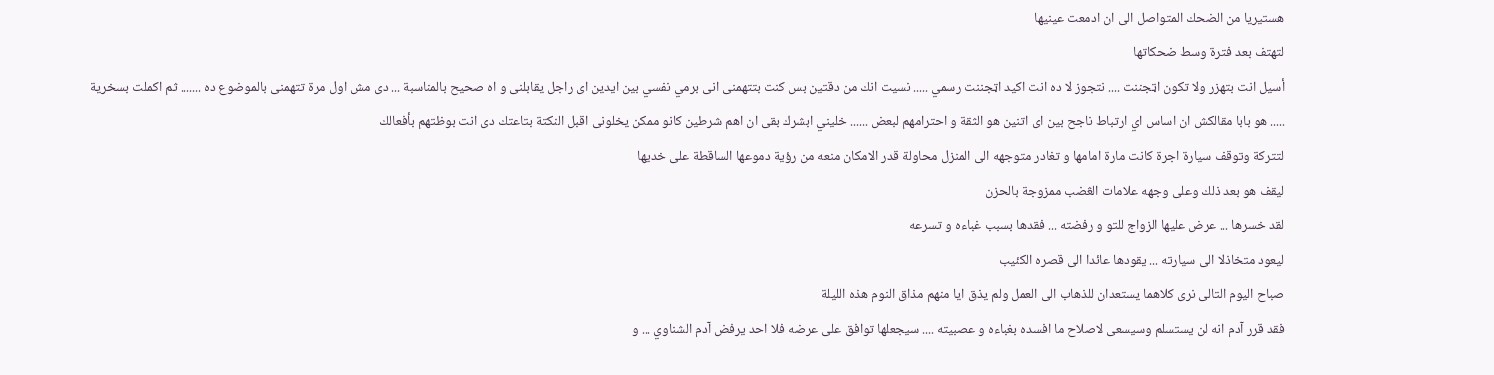هستيريا من الضحك المتواصل الى ان ادمعت عينيها
لتهتف بعد فترة وسط ضحكاتها
أسيل انت بتهزر ولا تكون اټجننت .... نتجوز لا ده انت اكيد اټجننت رسمي ..... نسيت انك من دقتين بس كنت بتتهمنى انى برمي نفسي بين ايدين اى راجل يقابلنى و اه صحيح بالمناسبة ... دى مش اول مرة تتهمنى بالموضوع ده ....... ثم اكملت بسخرية ..... هو بابا مقالكش ان اساس اي ارتباط ناجح بين اى اتنين هو الثقة و احترامهم لبعض ...... خليني ابشرك بقى ان اهم شرطين كانو ممكن يخلونى اقبل النكتة بتاعتك دى انت بوظتهم بأفعالك
لتتركة وتوقف سيارة اجرة كانت مارة امامها و تغادر متوجهه الى المنزل محاولة قدر الامكان منعه من رؤية دموعها الساقطة على خديها
ليقف هو بعد ذلك وعلى وجهه علامات الڠضب ممزوجة بالحزن
لقد خسرها ... عرض عليها الزواج للتو و رفضته ... فقدها بسبب غباءه و تسرعه
ليعود متخاذلا الى سيارته ... يقودها عائدا الى قصره الكئيب
صباح اليوم التالى نرى كلاهما يستعدان للذهاب الى العمل ولم يذق ايا منهم مذاق النوم هذه الليلة
فقد قرر آدم انه لن يستسلم وسيسعى لاصلاح ما افسده بغباءه و عصبيته .... سيجعلها توافق على عرضه فلا احد يرفض آدم الشناوي ... و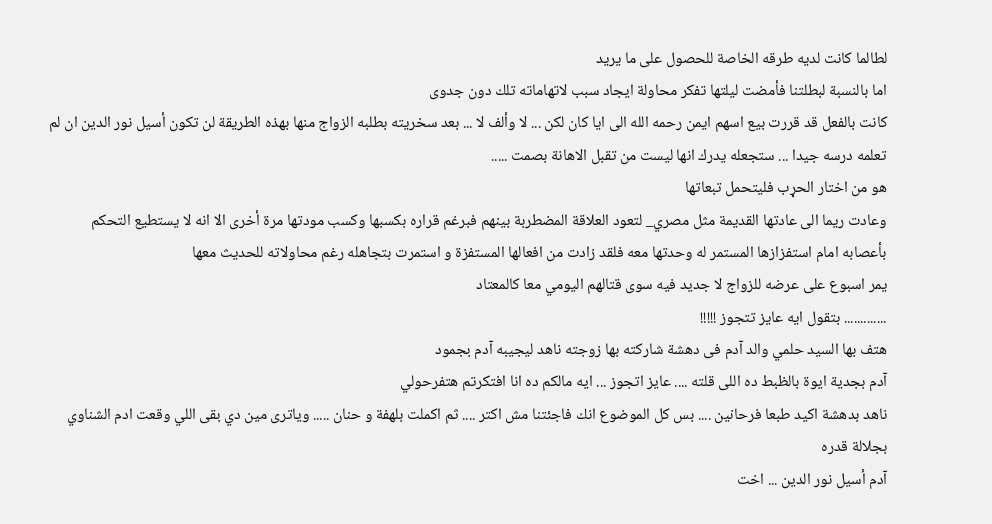لطالما كانت لديه طرقه الخاصة للحصول على ما يريد
اما بالنسبة لبطلتنا فأمضت ليلتها تفكر محاولة ايجاد سبب لاتهاماته تلك دون جدوى
كانت بالفعل قد قررت بيع اسهم ايمن رحمه الله الى ايا كان لكن ... لا وألف لا ... بعد سخريته بطلبه الزواج منها بهذه الطريقة لن تكون أسيل نور الدين ان لم تعلمه درسه جيدا ... ستجعله يدرك انها ليست من تقبل الاھانة بصمت .....
هو من اختار الحړب فليتحمل تبعاتها
وعادت ريما الى عادتها القديمة مثل مصري_ لتعود العلاقة المضطربة بينهم فبرغم قراره بكسبها وكسب مودتها مرة أخرى الا انه لا يستطيع التحكم بأعصابه امام استفزازها المستمر له وحدتها معه فلقد زادت من افعالها المستفزة و استمرت بتجاهله رغم محاولاته للحديث معها
يمر اسبوع على عرضه للزواج لا جديد فيه سوى قتالهم اليومي معا كالمعتاد
............. بتقول ايه عايز تتجوز !!!!!
هتف بها السيد حلمي والد آدم فى دهشة شاركته بها زوجته ناهد ليجيبه آدم بجمود
آدم بجدية ايوة بالظبط ده اللى قلته .... عايز اتجوز ... ايه مالكم ده انا افتكرتم هتفرحولي
ناهد بدهشة اكيد طبعا فرحانين .... بس كل الموضوع انك فاجئتنا مش اكتر .... ثم اكملت بلهفة و حنان ..... وياترى مين دي بقى اللي وقعت ادم الشناوي بجلالة قدره
آدم أسيل نور الدين ... اخت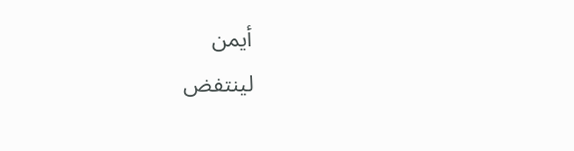أيمن
لينتفض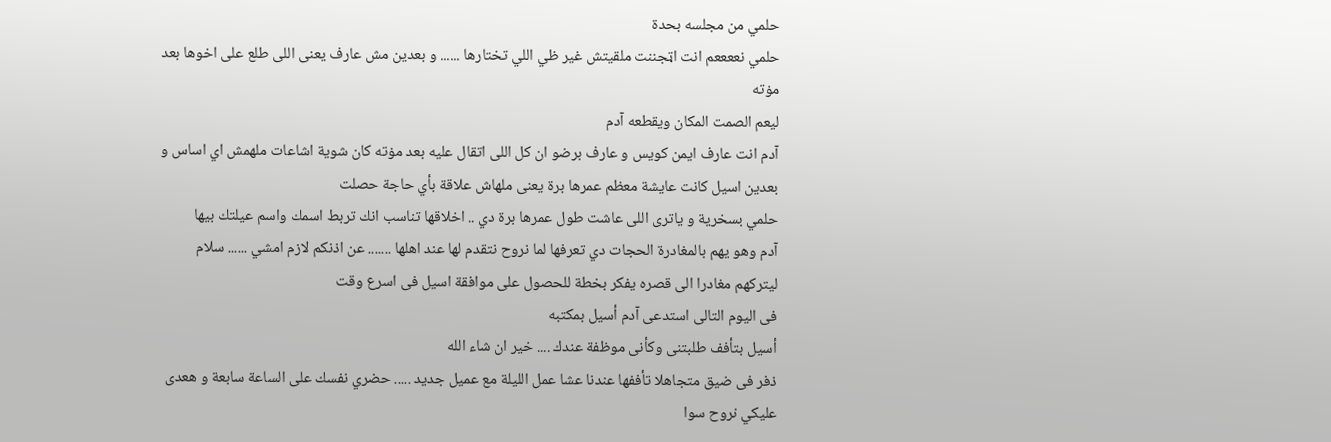حلمي من مجلسه بحدة
حلمي نععععم انت اټجننت ملقيتش غير ظي اللي تختارها ...... و بعدين مش عارف يعنى اللى طلع على اخوها بعد مۏته
ليعم الصمت المكان ويقطعه آدم
آدم انت عارف ايمن كويس و عارف برضو ان كل اللى اتقال عليه بعد مۏته كان شوية اشاعات ملهمش اي اساس و بعدين اسيل كانت عايشة معظم عمرها برة يعنى ملهاش علاقة بأي حاجة حصلت
حلمي بسخرية و ياترى اللى عاشت طول عمرها برة دي .. اخلاقها تناسب انك تربط اسمك واسم عيلتك بيها
آدم وهو يهم بالمغادرة الحجات دي تعرفها لما نروح نتقدم لها عند اهلها ....... عن اذنكم لازم امشي ...... سلام
ليتركهم مغادرا الى قصره يفكر بخطة للحصول على موافقة اسيل فى اسرع وقت
فى اليوم التالى استدعى آدم أسيل بمكتبه
أسيل بتأفف طلبتنى وكأنى موظفة عندك .... خير ان شاء الله
ذفر فى ضيق متجاهلا تأففها عندنا عشا عمل الليلة مع عميل جديد ..... حضري نفسك على الساعة سابعة و هعدى عليكي نروح سوا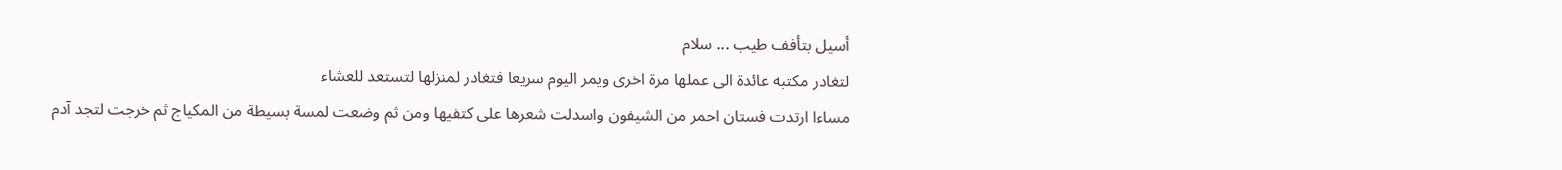أسيل بتأفف طيب ... سلام
لتغادر مكتبه عائدة الى عملها مرة اخرى ويمر اليوم سريعا فتغادر لمنزلها لتستعد للعشاء
مساءا ارتدت فستان احمر من الشيفون واسدلت شعرها على كتفيها ومن ثم وضعت لمسة بسيطة من المكياج ثم خرجت لتجد آدم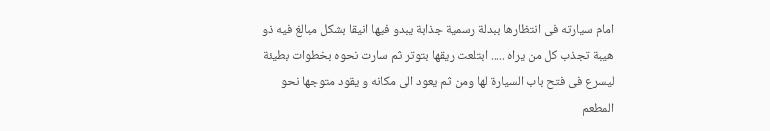امام سيارته فى انتظارها ببدلة رسمية جذابة يبدو فيها انيقا بشكل مبالغ فيه ذو هيبة تجذب كل من يراه ..... ابتلعت ريقها بتوتر ثم سارت نحوه بخطوات بطيئة ليسرع فى فتح باب السيارة لها ومن ثم يعود الى مكانه و يقود متوجها نحو المطعم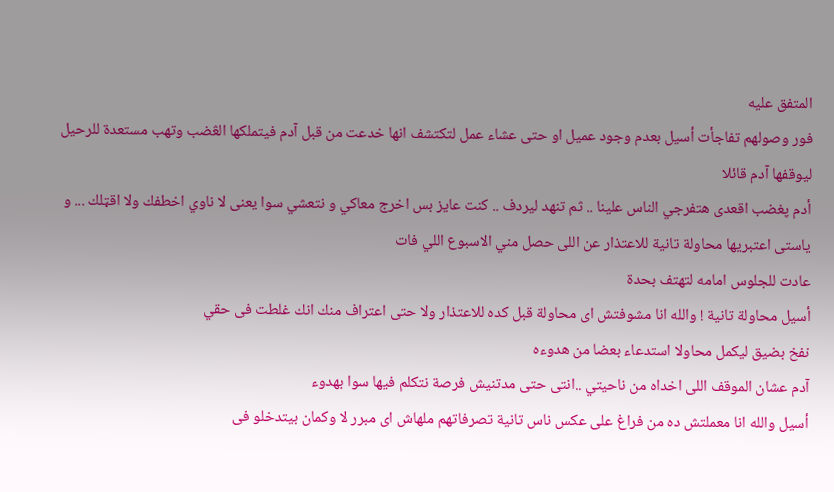المتفق عليه
فور وصولهم تفاجأت أسيل بعدم وجود عميل او حتى عشاء عمل لتكتشف انها خدعت من قبل آدم فيتملكها الڠضب وتهب مستعدة للرحيل
ليوقفها آدم قائلا
أدم پغضب اقعدى هتفرجي الناس علينا .. ثم تنهد ليردف .. كنت عايز بس اخرج معاكي و نتعشي سوا يعنى لا ناوي اخطفك ولا اقټلك ... و ياستى اعتبريها محاولة تانية للاعتذار عن اللى حصل مني الاسبوع اللي فات
عادت للجلوس امامه لتهتف بحدة
أسيل محاولة تانية ! والله انا مشوفتش اى محاولة قبل كده للاعتذار ولا حتى اعتراف منك انك غلطت فى حقي
نفخ بضيق ليكمل محاولا استدعاء بعضا من هدوءه
آدم عشان الموقف اللى اخداه من ناحيتي ..انتى حتى مدتنيش فرصة نتكلم فيها سوا بهدوء
أسيل والله انا معملتش ده من فراغ على عكس ناس تانية تصرفاتهم ملهاش اى مبرر لا وكمان بيتدخلو فى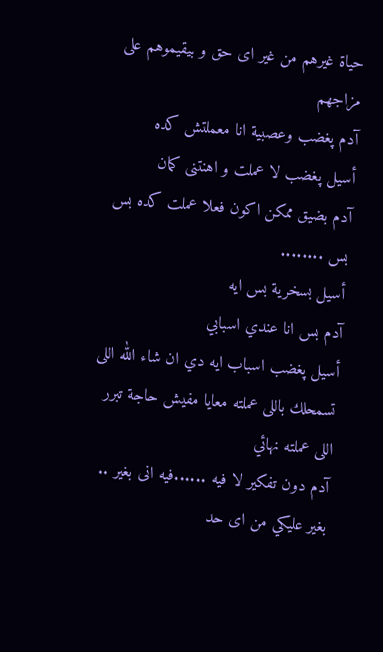حياة غيرهم من غير اى حق و بيقيموهم على
مزاجهم
آدم پغضب وعصبية انا معملتش كده
أسيل پغضب لا عملت و اهنتنى كمان
آدم بضيق ممكن اكون فعلا عملت كده بس بس ........
أسيل بسخرية بس ايه
آدم بس انا عندي اسبابي
أسيل پغضب اسباب ايه دي ان شاء الله اللى تسمحلك باللى عملته معايا مفيش حاجة تبرر اللى عملته نهائي
آدم دون تفكير لا فيه ......فيه انى بغير .. بغير عليكي من اى حد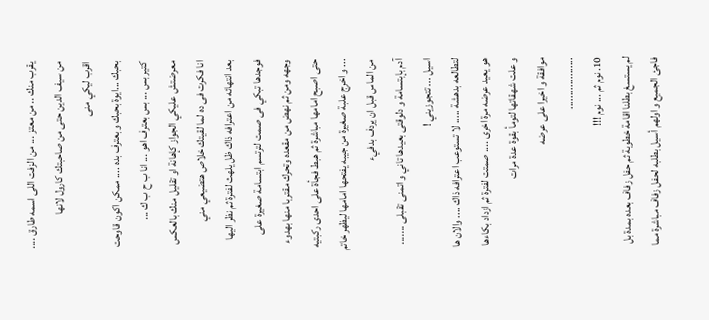يقرب منك .. من معتز ... من الزفت اللى اسمه طارق .... من سيف الدين حتى من صاحبتك كارول لانها
اقرب ليكي منى
بحبك ...ايوة بحبك و بعترف بده .... ممكن اكون قاوحت كتير بس ... بس بعترف اهو ... انا ب ح ب ك ... معرضتش عليكي الجواز كإهانة او تقليل منك بالعكس انا فكرت فى ده لما لقيتك خلاص هتضيعي مني
بعد انتهائه من اعترافه ذاك ظل يلهث لفترة ثم نظر اليها فوجدها تبكي فى صمت لترتسم ابتسامة صغيرة على وجهه ومن ثم نهض من مقعده وتحرك مقتربا منها بهدوء حتى اصبح امامها مباشرة ثم هبط فجأة على احدى ركبتيه ... و اخرج علبة صغيرة من جيبه يفتحها امامها ليظهر خاتم من الماس قبل ان يردف بدفيء
آدم بإبتسامة و دلوقتى بعيدها تاني و اتمنى تقبلى ....... اسيل ... تتجوزيني !
لتطالعه بدهشة ..... لا تستوعب اعترافه ذاك .... والان ها هو يعيد عرضه مرة اخرى .... صمتت لفترة ثم ازداد بكاءها و علت شهقاتها لتومأ بقوة عدة مرات
موافقة و اخيرا على عرضه
...................
10. نوم ثم ... نوم !!!
لم يستسغ بطلنا اقامة خطوبة ثم حفل زفاف بعده بمدة بل فاجئ الجميع و اولهم أسيل بطلبه لحفل زفاف مباشرة مما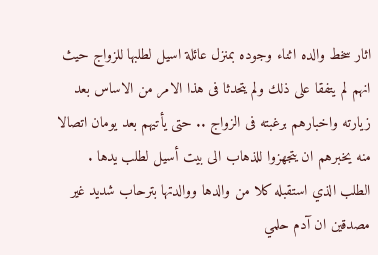اثار سخط والده اثناء وجوده بمنزل عائلة اسيل لطلبها للزواج حيث انهم لم يتفقا على ذلك ولم يتحدثا فى هذا الامر من الاساس بعد زيارته واخبارهم برغبته فى الزواج .. حتى يأتيهم بعد يومان اتصالا منه يخبرهم ان يتجهزوا للذهاب الى بيت أسيل لطلب يدها .
الطلب الذي استقبله كلا من والدها ووالدتها بترحاب شديد غير مصدقين ان آدم حلمي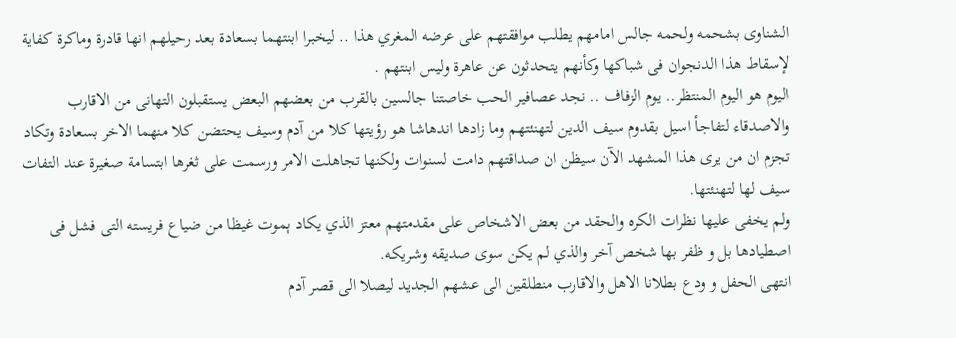الشناوى بشحمه ولحمه جالس امامهم يطلب موافقتهم على عرضه المغري هذا .. ليخبرا ابنتهما بسعادة بعد رحيلهم انها قادرة وماكرة كفاية لإسقاط هذا الدنجوان فى شباكها وكأنهم يتحدثون عن عاهرة وليس ابنتهم .
اليوم هو اليوم المنتظر.. يوم الزفاف .. نجد عصافير الحب خاصتنا جالسين بالقرب من بعضهم البعض يستقبلون التهانى من الاقارب والاصدقاء لتفاجأ اسيل بقدوم سيف الدين لتهنئتهم وما زادها اندهاشا هو رؤيتها كلا من آدم وسيف يحتضن كلا منهما الاخر بسعادة وتكاد تجزم ان من يرى هذا المشهد الآن سيظن ان صداقتهم دامت لسنوات ولكنها تجاهلت الامر ورسمت على ثغرها ابتسامة صغيرة عند التفات سيف لها لتهنئتها.
ولم يخفى عليها نظرات الكره والحقد من بعض الاشخاص على مقدمتهم معتز الذي يكاد ېموت غيظا من ضياع فريسته التى فشل فى اصطيادها بل و ظفر بها شخص آخر والذي لم يكن سوى صديقه وشريكه.
انتهى الحفل و ودع بطلانا الاهل والاقارب منطلقين الى عشهم الجديد ليصلا الى قصر آدم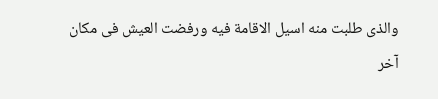والذى طلبت منه اسيل الاقامة فيه ورفضت العيش فى مكان آخر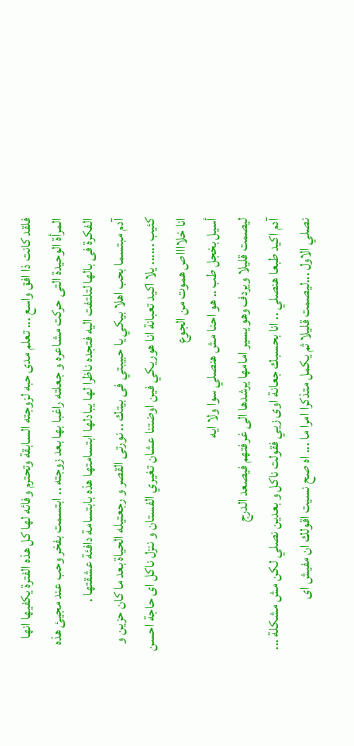فلقد كانت ذا افق واسع ... تعلم مدى حبه لزوجته السابقة وتحترم وفائه لها كل هذه الفترة يكفيها انها المرأة الوحيدة التى حركت مشاعره و جعلته راغبا بها بعد زوجته .. ابتسمت بفخر وحب عند مجيئ هذه الفكرة فى بالها لتلتفت اليه فتجده ناظرا لها يبادلها ابتسامتها هذه بابتسامة دافئة عشقتها .
آدم مبتسما بحب اهلا بيكي يا حبيبتي فى بيتك .. نورتى القصر و رجعتيله الحياة بعد ما كان حزين و كئيب ...... يلا اكيد تعبانة انا هوريكي فين اوضتنا عشان تغيري الفستان و ننزل ناكل اى حاجة احسن انا خلااااص ھموت من الجوع
أسيل بخجل طب .. هو احنا مش هنصلي سوا ولا ايه
ليصمت قليلا ويردف وهو يسير امامها يرشدها الى غرفتهم فيصعد الدرج
آدم اكيد طبعا هنصلي .. انا بحسبك جعانة اوى زيي فقولت ناكل و بعدين نصلي لكن مش مشكلة ... نصلي الاول ...ليصمت قليلا ثم يكمل متذكرا امرا ما ... اه صح نسيت اقولك ان مفيش اى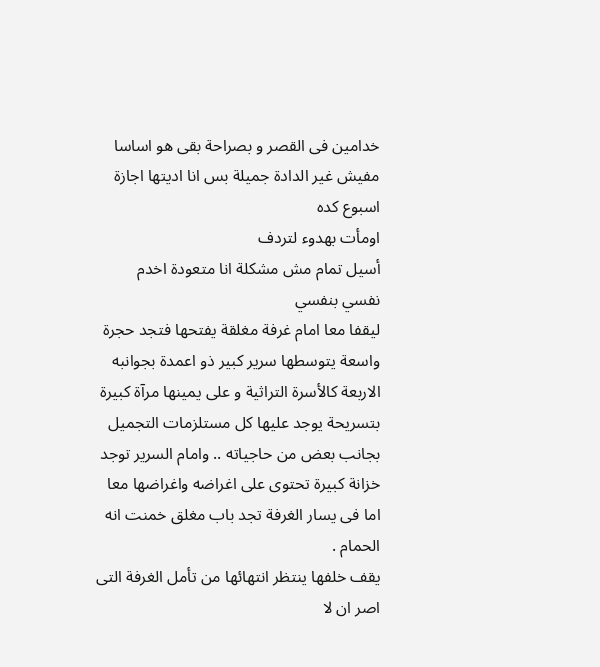خدامين فى القصر و بصراحة بقى هو اساسا مفيش غير الدادة جميلة بس انا اديتها اجازة اسبوع كده
اومأت بهدوء لتردف
أسيل تمام مش مشكلة انا متعودة اخدم نفسي بنفسي
ليقفا معا امام غرفة مغلقة يفتحها فتجد حجرة واسعة يتوسطها سرير كبير ذو اعمدة بجوانبه الاربعة كالأسرة التراثية و على يمينها مرآة كبيرة بتسريحة يوجد عليها كل مستلزمات التجميل بجانب بعض من حاجياته .. وامام السرير توجد خزانة كبيرة تحتوى على اغراضه واغراضها معا اما فى يسار الغرفة تجد باب مغلق خمنت انه الحمام .
يقف خلفها ينتظر انتهائها من تأمل الغرفة التى اصر ان لا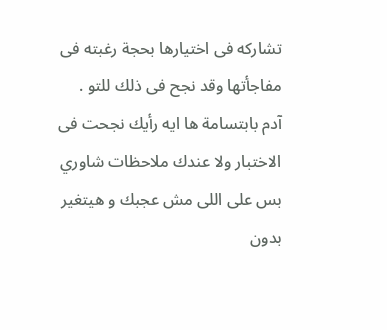تشاركه فى اختيارها بحجة رغبته فى مفاجأتها وقد نجح فى ذلك للتو .
آدم بابتسامة ها ايه رأيك نجحت فى الاختبار ولا عندك ملاحظات شاوري بس على اللى مش عجبك و هيتغير بدون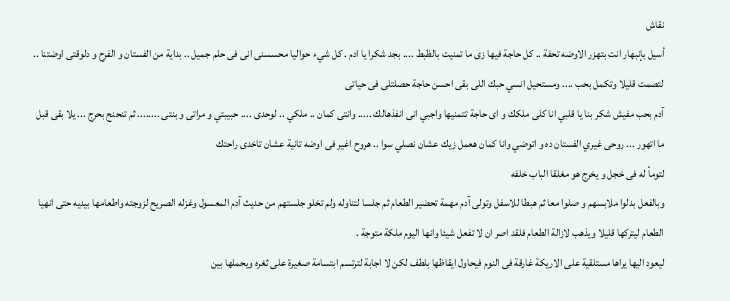نقاش
أسيل بإنبهار انت بتهزر الاوضه تحفة .. كل حاجة فيها زى ما تمنيت بالظبط .... بجد شكرا يا ادم . كل شيء حواليا محسسنى انى فى حلم جميل .. بداية من الفستان و الفرح و دلوقتى اوضتنا .. لتصمت قليلا وتكمل بحب .... ومستحيل انسي حبك اللى بقى احسن حاجة حصلتلى فى حياتى
آدم بحب مفيش شكر بنا يا قلبي انا كلى ملكك و اى حاجة تتمنيها واجبي انى انفذهالك ..... وانتى كمان .. ملكي .. لوحدى .... حبيبتي و مراتى و بنتى ........ ثم تنحنح بحرج ... يلا بقى قبل ما اتهور ... روحى غيري الفستان ده و اتوضي وانا كمان هعمل زيك عشان نصلي سوا .. هروح اغير فى اوضه تانية عشان تاخدى راحتك
لتومأ له فى خجل و يخرج هو مغلقا الباب خلفه
وبالفعل بدلوا ملابسهم و صلوا معا ثم هبطا للاسفل وتولى آدم مهمة تحضير الطعام ثم جلسا لتناوله ولم تخلو جلستهم من حديث آدم المعسول وغزله الصريح لزوجته واطعامها بيديه حتى انهيا الطعام ليتركها قليلا ويذهب لازالة الطعام فلقد اصر ان لا تفعل شيئا وانها اليوم ملكة متوجة .
ليعود اليها يراها مستلقية على الاريكة غارقة فى النوم فيحاول ايقاظها بلطف لكن لا اجابة لترتسم ابتسامة صغيرة على ثغره ويحملها بين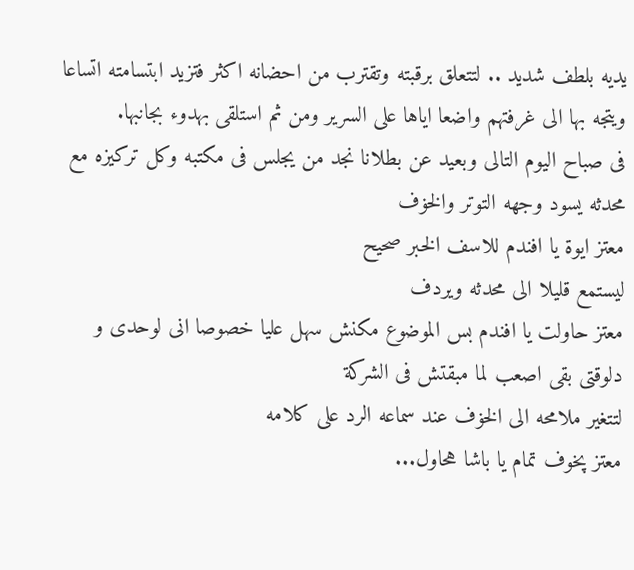يديه بلطف شديد .. لتتعلق برقبته وتقترب من احضانه اكثر فتزيد ابتسامته اتساعا ويتجه بها الى غرفتهم واضعا اياها على السرير ومن ثم استلقى بهدوء بجانبها.
فى صباح اليوم التالى وبعيد عن بطلانا نجد من يجلس فى مكتبه وكل تركيزه مع محدثه يسود وجهه التوتر والخۏف
معتز ايوة يا افندم للاسف الخبر صحيح
ليستمع قليلا الى محدثه ويردف
معتز حاولت يا افندم بس الموضوع مكنش سهل عليا خصوصا انى لوحدى و دلوقتى بقى اصعب لما مبقتش فى الشركة
لتتغير ملامحه الى الخۏف عند سماعه الرد على كلامه
معتز پخوف تمام يا باشا هحاول...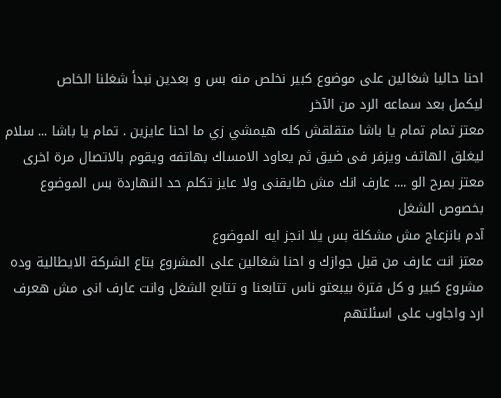احنا حاليا شغالين على موضوع كبير نخلص منه بس و بعدين نبدأ شغلنا الخاص
ليكمل بعد سماعه الرد من الآخر
معتز تمام تمام يا باشا متقلقش كله هيمشي زي ما احنا عايزين . تمام يا باشا ... سلام
ليغلق الهاتف ويزفر فى ضيق ثم يعاود الامساك بهاتفه ويقوم بالاتصال مرة اخرى
معتز بمرح الو .... عارف انك مش طايقنى ولا عايز تكلم حد النهاردة بس الموضوع بخصوص الشغل
آدم بانزعاج مش مشكلة بس يلا انجز ايه الموضوع
معتز انت عارف من قبل جوازك و احنا شغالين على المشروع بتاع الشركة الايطالية وده مشروع كبير و كل فترة بيبعتو ناس تتابعنا و تتابع الشغل وانت عارف انى مش هعرف ارد واجاوب على اسئلتهم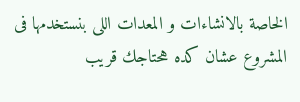الخاصة بالانشاءات و المعدات اللى بنستخدمها فى المشروع عشان كده هحتاجك قريب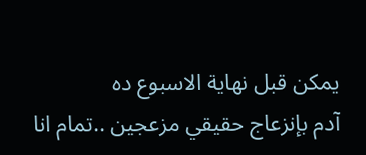يمكن قبل نهاية الاسبوع ده
آدم بإنزعاج حقيقي مزعجين ..تمام انا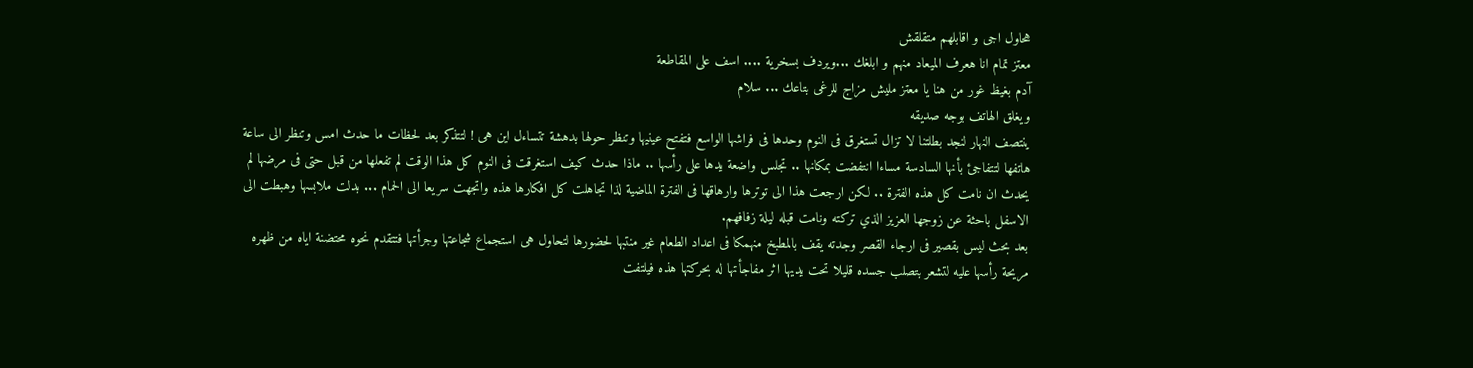هحاول اجى و اقابلهم متقلقش
معتز تمام انا هعرف الميعاد منهم و ابلغك ...ويردف بسخرية .... اسف على المقاطعة
آدم بغيظ غور من هنا يا معتز مليش مزاج للرغى بتاعك ... سلام
ويغلق الهاتف بوجه صديقه
ينتصف النهار لنجد بطلتنا لا تزال تستغرق فى النوم وحدها فى فراشها الواسع فتفتح عينيها وتنظر حولها بدهشة تتساءل اين هى ! لتتذكر بعد لحظات ما حدث امس وتنظر الى ساعة هاتفها لتتفاجئ بأنها السادسة مساءا انتفضت بمكانها .. تجلس واضعة يدها على رأسها .. ماذا حدث كيف استغرقت فى النوم كل هذا الوقت لم تفعلها من قبل حتى فى مرضها لم يحدث ان نامت كل هذه الفترة .. لكن ارجعت هذا الى توترها وارهاقها فى الفترة الماضية لذا تجاهلت كل افكارها هذه واتجهت سريعا الى الحمام ... بدلت ملابسها وهبطت الى الاسفل باحثة عن زوجها العزيز الذي تركته ونامت قبله ليلة زفافهم.
بعد بحث ليس بقصير فى ارجاء القصر وجدته يقف بالمطبخ منهمكا فى اعداد الطعام غير منتبها لحضورها لتحاول هى استجماع شجاعتها وجرأتها فتتقدم نحوه محتضنة اياه من ظهره مريحة رأسها عليه لتشعر بتصلب جسده قليلا تحت يديها اثر مفاجأتها له بحركتها هذه فيلتفت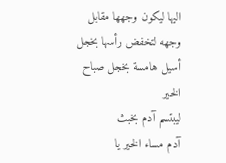اليها ليكون وجهها مقابل وجهه لتخفض رأسها بخجل
أسيل هامسة بخجل صباح الخير
ليبتسم آدم بخبث
آدم مساء الخير يا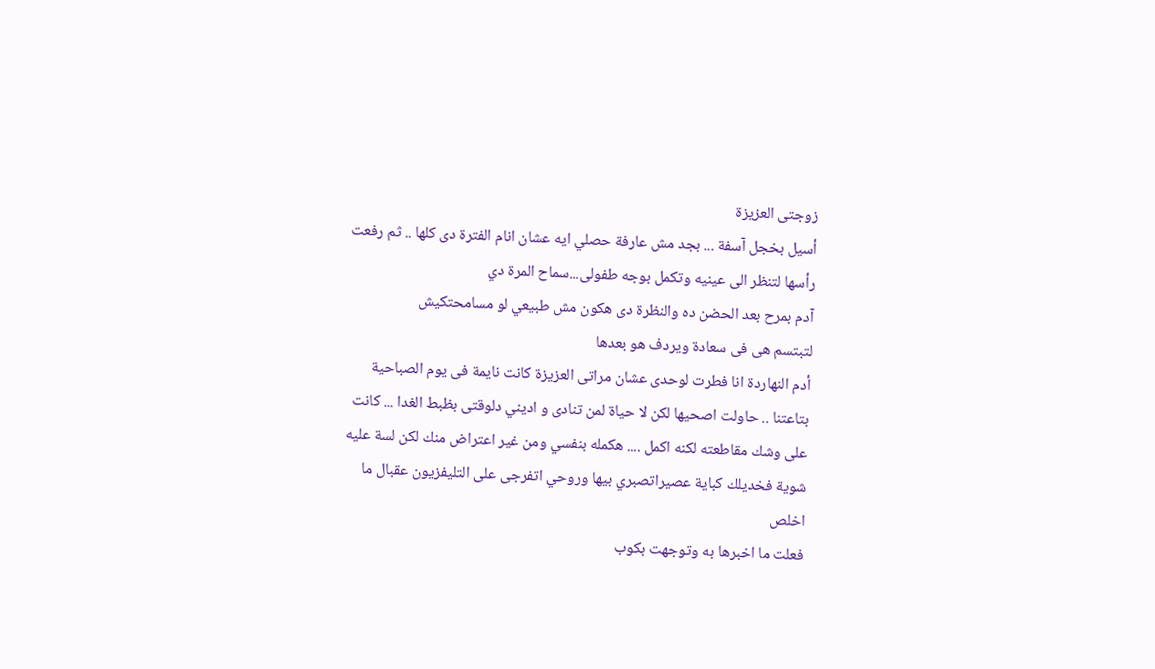زوجتى العزيزة
أسيل بخجل آسفة ... بجد مش عارفة حصلي ايه عشان انام الفترة دى كلها .. ثم رفعت رأسها لتنظر الى عينيه وتكمل بوجه طفولى...سماح المرة دي
آدم بمرح بعد الحضن ده والنظرة دى هكون مش طبيعي لو مسامحتكيش
لتبتسم هى فى سعادة ويردف هو بعدها
أدم النهاردة انا فطرت لوحدى عشان مراتى العزيزة كانت نايمة فى يوم الصباحية بتاعتنا .. حاولت اصحيها لكن لا حياة لمن تنادى و اديني دلوقتى بظبط الغدا ... كانت على وشك مقاطعته لكنه اكمل .... هكمله بنفسي ومن غير اعتراض منك لكن لسة عليه شوية فخديلك كباية عصيراتصبري بيها وروحي اتفرجى على التليفزيون عقبال ما اخلص
فعلت ما اخبرها به وتوجهت بكوب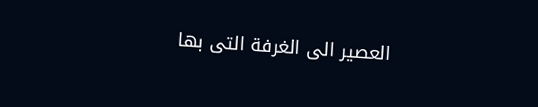العصير الى الغرفة التى بها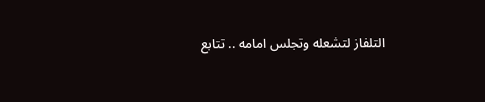التلفاز لتشعله وتجلس امامه .. تتابع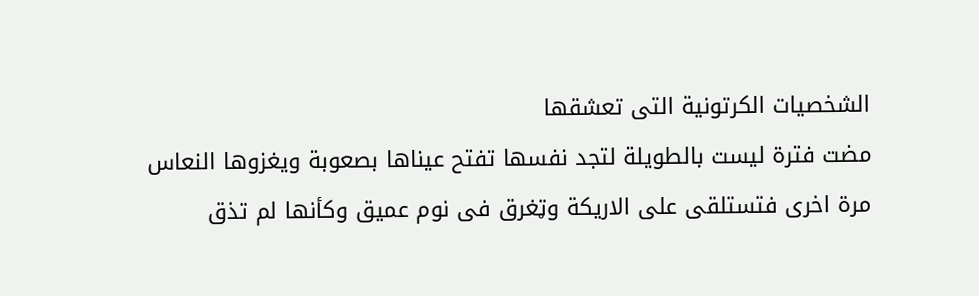الشخصيات الكرتونية التى تعشقها
مضت فترة ليست بالطويلة لتجد نفسها تفتح عيناها بصعوبة ويغزوها النعاس مرة اخرى فتستلقى على الاريكة وټغرق فى نوم عميق وكأنها لم تذق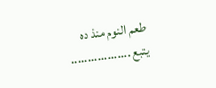طعم النوم منذ ده
يتبع ..................